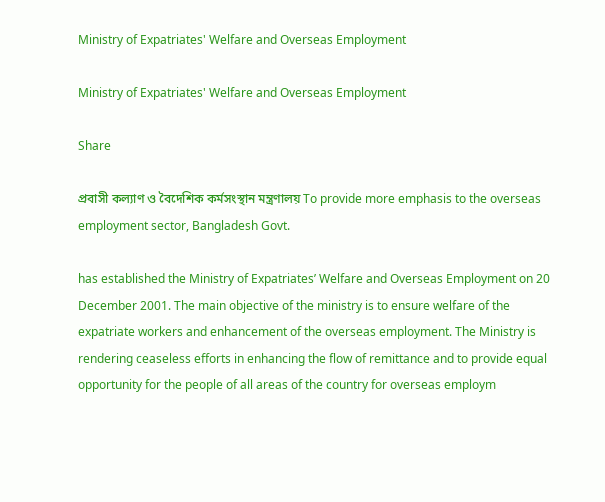Ministry of Expatriates' Welfare and Overseas Employment

Ministry of Expatriates' Welfare and Overseas Employment

Share

প্রবাসী কল্যাণ ও বৈদেশিক কর্মসংস্থান মন্ত্রণালয় To provide more emphasis to the overseas employment sector, Bangladesh Govt.

has established the Ministry of Expatriates’ Welfare and Overseas Employment on 20 December 2001. The main objective of the ministry is to ensure welfare of the expatriate workers and enhancement of the overseas employment. The Ministry is rendering ceaseless efforts in enhancing the flow of remittance and to provide equal opportunity for the people of all areas of the country for overseas employm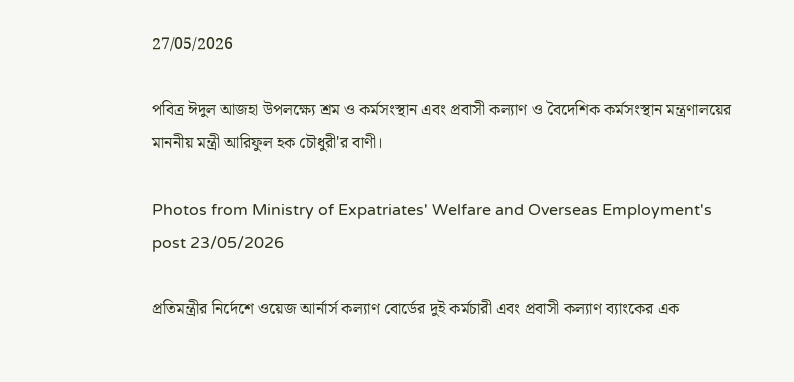27/05/2026

পবিত্র ঈদুল আজহা উপলক্ষ্যে শ্রম ও কর্মসংস্থান এবং প্রবাসী কল্যাণ ও বৈদেশিক কর্মসংস্থান মন্ত্রণালয়ের মাননীয় মন্ত্রী আরিফুল হক চৌধুরী'র বাণী।

Photos from Ministry of Expatriates' Welfare and Overseas Employment's post 23/05/2026

প্রতিমন্ত্রীর নির্দেশে ওয়েজ আর্নার্স কল্যাণ বোর্ডের দুই কর্মচারী এবং প্রবাসী কল্যাণ ব্যাংকের এক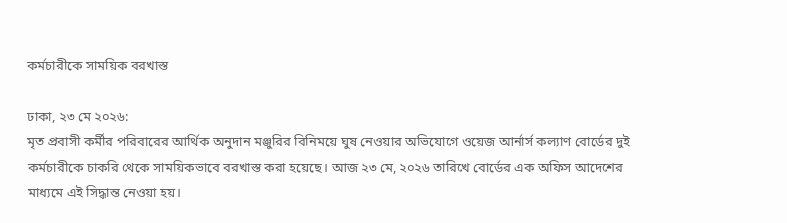কর্মচারীকে সাময়িক বরখাস্ত

ঢাকা, ২৩ মে ২০২৬:
মৃত প্রবাসী কর্মীর পরিবারের আর্থিক অনুদান মঞ্জুরির বিনিময়ে ঘুষ নেওয়ার অভিযোগে ওয়েজ আর্নার্স কল্যাণ বোর্ডের দুই কর্মচারীকে চাকরি থেকে সাময়িকভাবে বরখাস্ত করা হয়েছে। আজ ২৩ মে, ২০২৬ তারিখে বোর্ডের এক অফিস আদেশের মাধ্যমে এই সিদ্ধান্ত নেওয়া হয়।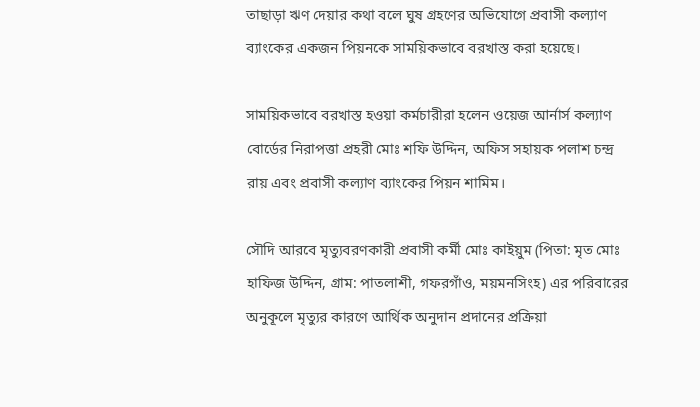তাছাড়া ঋণ দেয়ার কথা বলে ঘুষ গ্রহণের অভিযোগে প্রবাসী কল্যাণ ব্যাংকের একজন পিয়নকে সাময়িকভাবে বরখাস্ত করা হয়েছে।

সাময়িকভাবে বরখাস্ত হওয়া কর্মচারীরা হলেন ওয়েজ আর্নার্স কল্যাণ বোর্ডের নিরাপত্তা প্রহরী মোঃ শফি উদ্দিন, অফিস সহায়ক পলাশ চন্দ্র রায় এবং প্রবাসী কল্যাণ ব্যাংকের পিয়ন শামিম।

সৌদি আরবে মৃত্যুবরণকারী প্রবাসী কর্মী মোঃ কাইয়ুম (পিতা: মৃত মোঃ হাফিজ উদ্দিন, গ্রাম: পাতলাশী, গফরগাঁও, ময়মনসিংহ) এর পরিবারের অনুকূলে মৃত্যুর কারণে আর্থিক অনুদান প্রদানের প্রক্রিয়া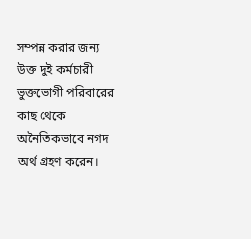সম্পন্ন করার জন্য উক্ত দুই কর্মচারী ভুক্তভোগী পরিবারের কাছ থেকে অনৈতিকভাবে নগদ অর্থ গ্রহণ করেন।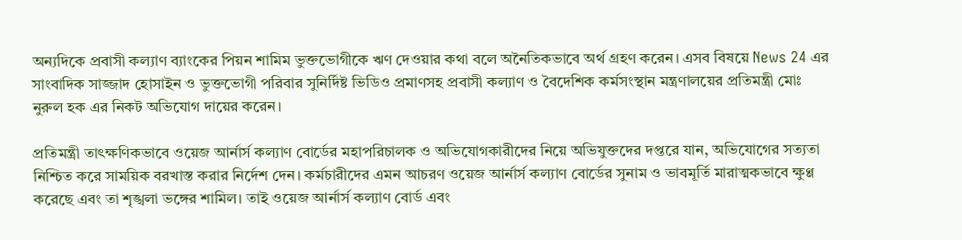অন্যদিকে প্রবাসী কল্যাণ ব্যাংকের পিয়ন শামিম ভুক্তভোগীকে ঋণ দেওয়ার কথা বলে অনৈতিকভাবে অর্থ গ্রহণ করেন। এসব বিষয়ে News 24 এর সাংবাদিক সাজ্জাদ হোসাইন ও ভুক্তভোগী পরিবার সুনির্দিষ্ট ভিডিও প্রমাণসহ প্রবাসী কল্যাণ ও বৈদেশিক কর্মসংস্থান মন্ত্রণালয়ের প্রতিমন্ত্রী মোঃ নুরুল হক এর নিকট অভিযোগ দায়ের করেন।

প্রতিমন্ত্রী তাৎক্ষণিকভাবে ওয়েজ আর্নার্স কল্যাণ বোর্ডের মহাপরিচালক ও অভিযোগকারীদের নিয়ে অভিযুক্তদের দপ্তরে যান, অভিযোগের সত্যতা নিশ্চিত করে সাময়িক বরখাস্ত করার নির্দেশ দেন। কর্মচারীদের এমন আচরণ ওয়েজ আর্নার্স কল্যাণ বোর্ডের সুনাম ও ভাবমূর্তি মারাত্মকভাবে ক্ষুণ্ণ করেছে এবং তা শৃঙ্খলা ভঙ্গের শামিল। তাই ওয়েজ আর্নার্স কল্যাণ বোর্ড এবং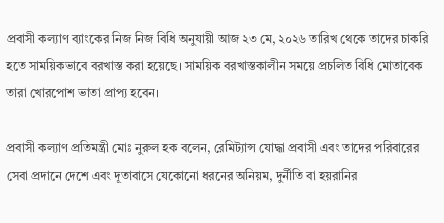প্রবাসী কল্যাণ ব্যাংকের নিজ নিজ বিধি অনুযায়ী আজ ২৩ মে, ২০২৬ তারিখ থেকে তাদের চাকরি হতে সাময়িকভাবে বরখাস্ত করা হয়েছে। সাময়িক বরখাস্তকালীন সময়ে প্রচলিত বিধি মোতাবেক তারা খোরপোশ ভাতা প্রাপ্য হবেন।

প্রবাসী কল্যাণ প্রতিমন্ত্রী মোঃ নুরুল হক বলেন, রেমিট্যান্স যোদ্ধা প্রবাসী এবং তাদের পরিবারের সেবা প্রদানে দেশে এবং দূতাবাসে যেকোনো ধরনের অনিয়ম, দুর্নীতি বা হয়রানির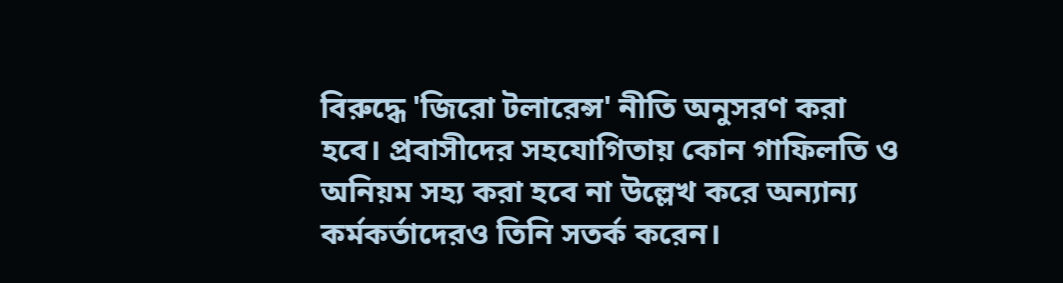বিরুদ্ধে 'জিরো টলারেন্স' নীতি অনুসরণ করা হবে। প্রবাসীদের সহযোগিতায় কোন গাফিলতি ও অনিয়ম সহ্য করা হবে না উল্লেখ করে অন্যান্য কর্মকর্তাদেরও তিনি সতর্ক করেন।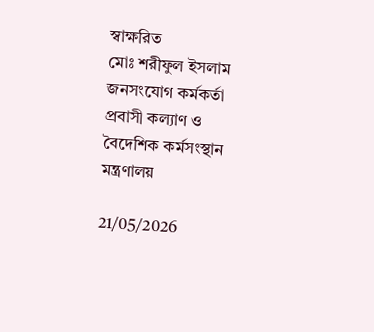স্বাক্ষরিত
মোঃ শরীফুল ইসলাম
জনসংযোগ কর্মকর্তা
প্রবাসী কল্যাণ ও বৈদেশিক কর্মসংস্থান মন্ত্রণালয়

21/05/2026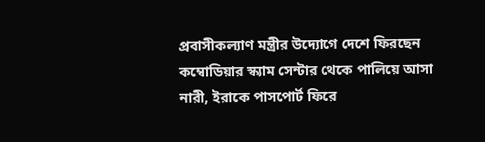প্রবাসীকল্যাণ মন্ত্রীর উদ্যোগে দেশে ফিরছেন কম্বোডিয়ার স্ক্যাম সেন্টার থেকে পালিয়ে আসা নারী, ইরাকে পাসপোর্ট ফিরে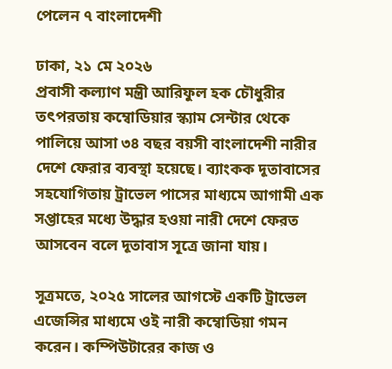পেলেন ৭ বাংলাদেশী

ঢাকা, ২১ মে ২০২৬
প্রবাসী কল্যাণ মন্ত্রী আরিফুল হক চৌধুরীর তৎপরতায় কম্বোডিয়ার স্ক্যাম সেন্টার থেকে পালিয়ে আসা ৩৪ বছর বয়সী বাংলাদেশী নারীর দেশে ফেরার ব্যবস্থা হয়েছে। ব্যাংকক দূতাবাসের সহযোগিতায় ট্রাভেল পাসের মাধ্যমে আগামী এক সপ্তাহের মধ্যে উদ্ধার হওয়া নারী দেশে ফেরত আসবেন বলে দূতাবাস সূত্রে জানা যায়।

সূত্রমতে, ২০২৫ সালের আগস্টে একটি ট্রাভেল এজেন্সির মাধ্যমে ওই নারী কম্বোডিয়া গমন করেন। কম্পিউটারের কাজ ও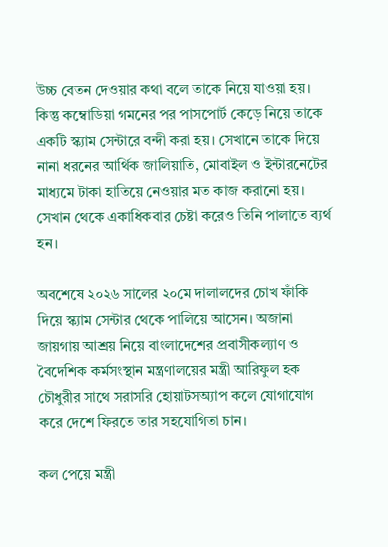উচ্চ বেতন দেওয়ার কথা বলে তাকে নিয়ে যাওয়া হয়। কিন্তু কম্বোডিয়া গমনের পর পাসপোর্ট কেড়ে নিয়ে তাকে একটি স্ক্যাম সেন্টারে বন্দী করা হয়। সেখানে তাকে দিয়ে নানা ধরনের আর্থিক জালিয়াতি, মোবাইল ও ইন্টারনেটের মাধ্যমে টাকা হাতিয়ে নেওয়ার মত কাজ করানো হয়। সেখান থেকে একাধিকবার চেষ্টা করেও তিনি পালাতে ব্যর্থ হন।

অবশেষে ২০২৬ সালের ২০মে দালালদের চোখ ফাঁকি দিয়ে স্ক্যাম সেন্টার থেকে পালিয়ে আসেন। অজানা জায়গায় আশ্রয় নিয়ে বাংলাদেশের প্রবাসীকল্যাণ ও বৈদেশিক কর্মসংস্থান মন্ত্রণালয়ের মন্ত্রী আরিফুল হক চৌধুরীর সাথে সরাসরি হোয়াটসঅ্যাপ কলে যোগাযোগ করে দেশে ফিরতে তার সহযোগিতা চান।

কল পেয়ে মন্ত্রী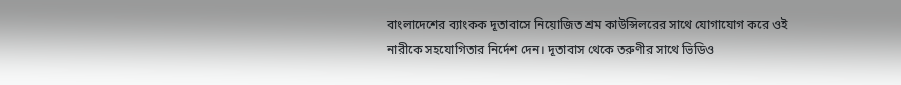বাংলাদেশের ব্যাংকক দূতাবাসে নিয়োজিত শ্রম কাউন্সিলরের সাথে যোগাযোগ করে ওই নারীকে সহযোগিতার নির্দেশ দেন। দূতাবাস থেকে তরুণীর সাথে ভিডিও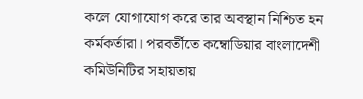কলে যোগাযোগ করে তার অবস্থান নিশ্চিত হন কর্মকর্তারা। পরবর্তীতে কম্বোডিয়ার বাংলাদেশী কমিউনিটির সহায়তায়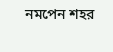নমপেন শহর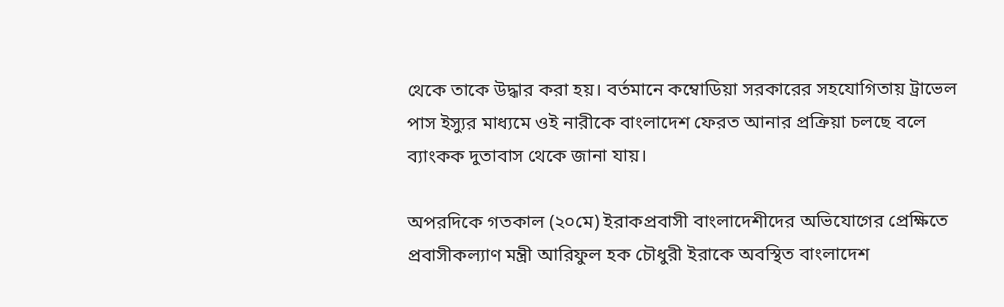থেকে তাকে উদ্ধার করা হয়। বর্তমানে কম্বোডিয়া সরকারের সহযোগিতায় ট্রাভেল পাস ইস্যুর মাধ্যমে ওই নারীকে বাংলাদেশ ফেরত আনার প্রক্রিয়া চলছে বলে ব্যাংকক দুতাবাস থেকে জানা যায়।

অপরদিকে গতকাল (২০মে) ইরাকপ্রবাসী বাংলাদেশীদের অভিযোগের প্রেক্ষিতে প্রবাসীকল্যাণ মন্ত্রী আরিফুল হক চৌধুরী ইরাকে অবস্থিত বাংলাদেশ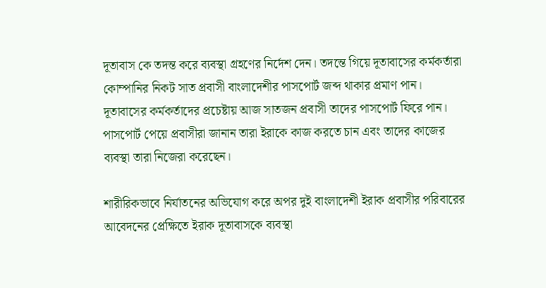দূতাবাস কে তদন্ত করে ব্যবস্থা গ্রহণের নির্দেশ দেন। তদন্তে গিয়ে দূতাবাসের কর্মকর্তারা কোম্পানির নিকট সাত প্রবাসী বাংলাদেশীর পাসপোর্ট জব্দ থাকার প্রমাণ পান। দূতাবাসের কর্মকর্তাদের প্রচেষ্টায় আজ সাতজন প্রবাসী তাদের পাসপোর্ট ফিরে পান। পাসপোর্ট পেয়ে প্রবাসীরা জানান তারা ইরাকে কাজ করতে চান এবং তাদের কাজের ব্যবস্থা তারা নিজেরা করেছেন।

শারীরিকভাবে নির্যাতনের অভিযোগ করে অপর দুই বাংলাদেশী ইরাক প্রবাসীর পরিবারের আবেদনের প্রেক্ষিতে ইরাক দূতাবাসকে ব্যবস্থা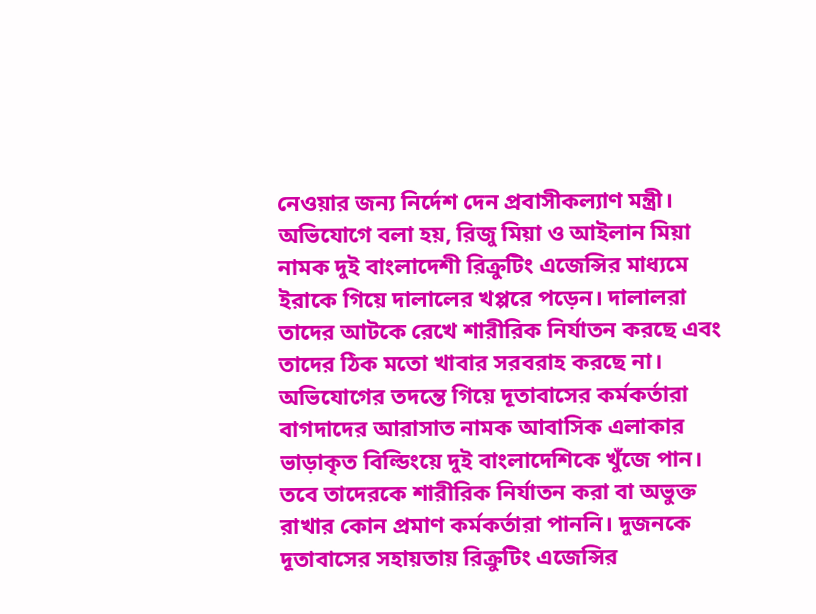নেওয়ার জন্য নির্দেশ দেন প্রবাসীকল্যাণ মন্ত্রী। অভিযোগে বলা হয়, রিজু মিয়া ও আইলান মিয়া নামক দুই বাংলাদেশী রিক্রুটিং এজেন্সির মাধ্যমে ইরাকে গিয়ে দালালের খপ্পরে পড়েন। দালালরা তাদের আটকে রেখে শারীরিক নির্যাতন করছে এবং তাদের ঠিক মতো খাবার সরবরাহ করছে না। অভিযোগের তদন্তে গিয়ে দূতাবাসের কর্মকর্তারা বাগদাদের আরাসাত নামক আবাসিক এলাকার ভাড়াকৃত বিল্ডিংয়ে দুই বাংলাদেশিকে খুঁজে পান। তবে তাদেরকে শারীরিক নির্যাতন করা বা অভুক্ত রাখার কোন প্রমাণ কর্মকর্তারা পাননি। দুজনকে দূতাবাসের সহায়তায় রিক্রুটিং এজেন্সির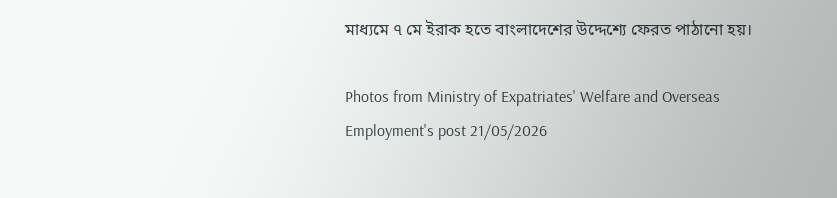মাধ্যমে ৭ মে ইরাক হতে বাংলাদেশের উদ্দেশ্যে ফেরত পাঠানো হয়।

Photos from Ministry of Expatriates' Welfare and Overseas Employment's post 21/05/2026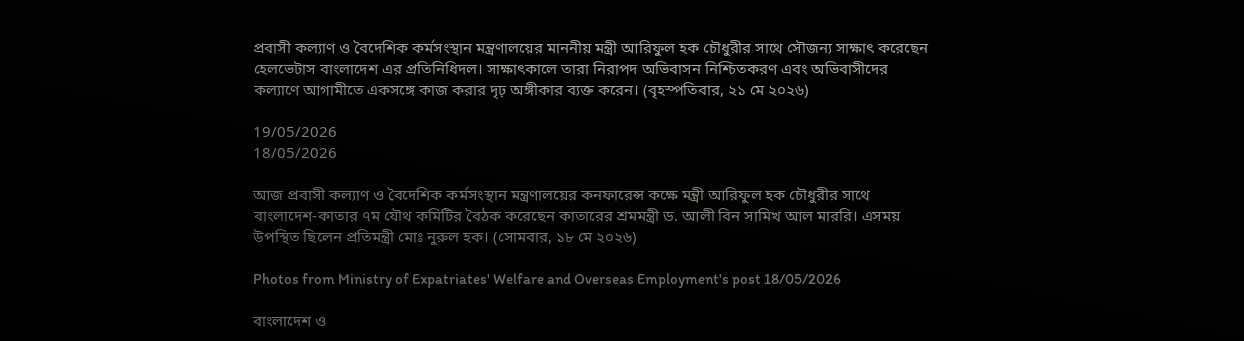প্রবাসী কল্যাণ ও বৈদেশিক কর্মসংস্থান মন্ত্রণালয়ের মাননীয় মন্ত্রী আরিফুল হক চৌধুরীর সাথে সৌজন্য সাক্ষাৎ করেছেন হেলভেটাস বাংলাদেশ এর প্রতিনিধিদল। সাক্ষাৎকালে তারা নিরাপদ অভিবাসন নিশ্চিতকরণ এবং অভিবাসীদের কল্যাণে আগামীতে একসঙ্গে কাজ করার দৃঢ় অঙ্গীকার ব্যক্ত করেন। (বৃহস্পতিবার, ২১ মে ২০২৬)

19/05/2026
18/05/2026

আজ প্রবাসী কল্যাণ ও বৈদেশিক কর্মসংস্থান মন্ত্রণালয়ের কনফারেন্স কক্ষে মন্ত্রী আরিফুল হক চৌধুরীর সাথে বাংলাদেশ-কাতার ৭ম যৌথ কমিটির বৈঠক করেছেন কাতারের শ্রমমন্ত্রী ড. আলী বিন সামিখ আল মাররি। এসময় উপস্থিত ছিলেন প্রতিমন্ত্রী মোঃ নুরুল হক। (সোমবার, ১৮ মে ২০২৬)

Photos from Ministry of Expatriates' Welfare and Overseas Employment's post 18/05/2026

বাংলাদেশ ও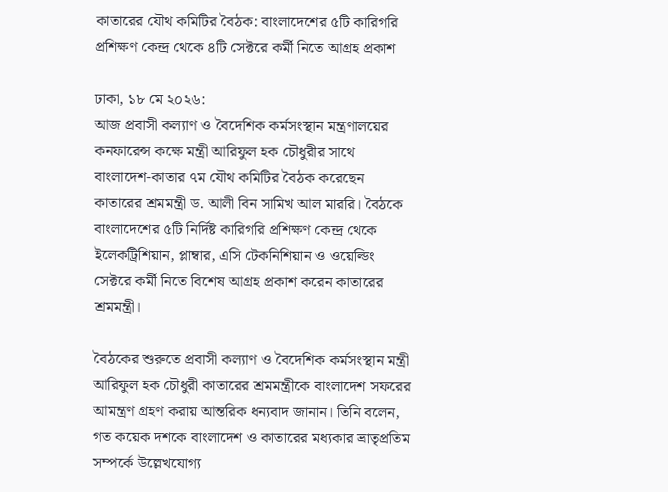কাতারের যৌথ কমিটির বৈঠক: বাংলাদেশের ৫টি কারিগরি প্রশিক্ষণ কেন্দ্র থেকে ৪টি সেক্টরে কর্মী নিতে আগ্রহ প্রকাশ

ঢাকা, ১৮ মে ২০২৬:
আজ প্রবাসী কল্যাণ ও বৈদেশিক কর্মসংস্থান মন্ত্রণালয়ের কনফারেন্স কক্ষে মন্ত্রী আরিফুল হক চৌধুরীর সাথে বাংলাদেশ-কাতার ৭ম যৌথ কমিটির বৈঠক করেছেন কাতারের শ্রমমন্ত্রী ড. আলী বিন সামিখ আল মাররি। বৈঠকে বাংলাদেশের ৫টি নির্দিষ্ট কারিগরি প্রশিক্ষণ কেন্দ্র থেকে ইলেকট্রিশিয়ান, প্লাম্বার, এসি টেকনিশিয়ান ও ওয়েল্ডিং সেক্টরে কর্মী নিতে বিশেষ আগ্রহ প্রকাশ করেন কাতারের শ্রমমন্ত্রী।

বৈঠকের শুরুতে প্রবাসী কল্যাণ ও বৈদেশিক কর্মসংস্থান মন্ত্রী আরিফুল হক চৌধুরী কাতারের শ্রমমন্ত্রীকে বাংলাদেশ সফরের আমন্ত্রণ গ্রহণ করায় আন্তরিক ধন্যবাদ জানান। তিনি বলেন, গত কয়েক দশকে বাংলাদেশ ও কাতারের মধ্যকার ভ্রাতৃপ্রতিম সম্পর্কে উল্লেখযোগ্য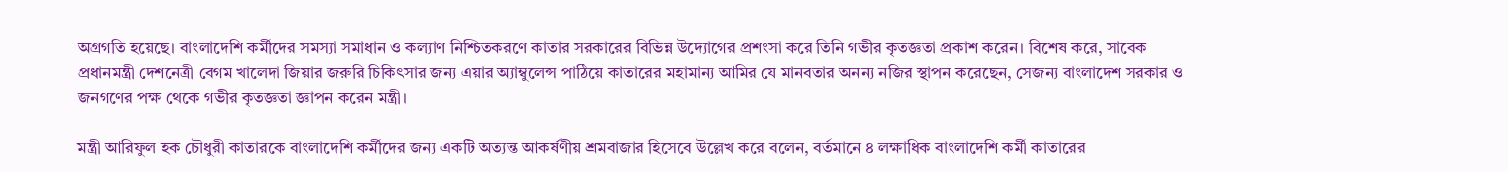অগ্রগতি হয়েছে। বাংলাদেশি কর্মীদের সমস্যা সমাধান ও কল্যাণ নিশ্চিতকরণে কাতার সরকারের বিভিন্ন উদ্যোগের প্রশংসা করে তিনি গভীর কৃতজ্ঞতা প্রকাশ করেন। বিশেষ করে, সাবেক প্রধানমন্ত্রী দেশনেত্রী বেগম খালেদা জিয়ার জরুরি চিকিৎসার জন্য এয়ার অ্যাম্বুলেন্স পাঠিয়ে কাতারের মহামান্য আমির যে মানবতার অনন্য নজির স্থাপন করেছেন, সেজন্য বাংলাদেশ সরকার ও জনগণের পক্ষ থেকে গভীর কৃতজ্ঞতা জ্ঞাপন করেন মন্ত্রী।

মন্ত্রী আরিফুল হক চৌধুরী কাতারকে বাংলাদেশি কর্মীদের জন্য একটি অত্যন্ত আকর্ষণীয় শ্রমবাজার হিসেবে উল্লেখ করে বলেন, বর্তমানে ৪ লক্ষাধিক বাংলাদেশি কর্মী কাতারের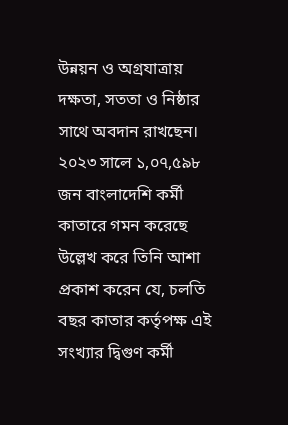উন্নয়ন ও অগ্রযাত্রায় দক্ষতা, সততা ও নিষ্ঠার সাথে অবদান রাখছেন। ২০২৩ সালে ১,০৭,৫৯৮ জন বাংলাদেশি কর্মী কাতারে গমন করেছে উল্লেখ করে তিনি আশা প্রকাশ করেন যে, চলতি বছর কাতার কর্তৃপক্ষ এই সংখ্যার দ্বিগুণ কর্মী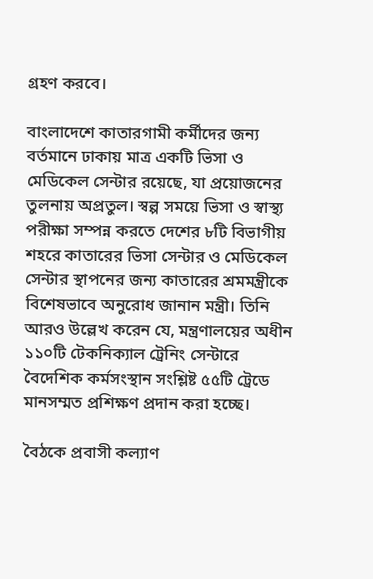গ্রহণ করবে।

বাংলাদেশে কাতারগামী কর্মীদের জন্য বর্তমানে ঢাকায় মাত্র একটি ভিসা ও মেডিকেল সেন্টার রয়েছে, যা প্রয়োজনের তুলনায় অপ্রতুল। স্বল্প সময়ে ভিসা ও স্বাস্থ্য পরীক্ষা সম্পন্ন করতে দেশের ৮টি বিভাগীয় শহরে কাতারের ভিসা সেন্টার ও মেডিকেল সেন্টার স্থাপনের জন্য কাতারের শ্রমমন্ত্রীকে বিশেষভাবে অনুরোধ জানান মন্ত্রী। তিনি আরও উল্লেখ করেন যে, মন্ত্রণালয়ের অধীন ১১০টি টেকনিক্যাল ট্রেনিং সেন্টারে বৈদেশিক কর্মসংস্থান সংশ্লিষ্ট ৫৫টি ট্রেডে মানসম্মত প্রশিক্ষণ প্রদান করা হচ্ছে।

বৈঠকে প্রবাসী কল্যাণ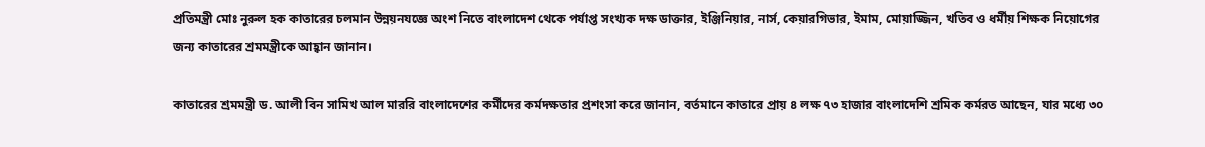প্রতিমন্ত্রী মোঃ নুরুল হক কাতারের চলমান উন্নয়নযজ্ঞে অংশ নিতে বাংলাদেশ থেকে পর্যাপ্ত সংখ্যক দক্ষ ডাক্তার, ইঞ্জিনিয়ার, নার্স, কেয়ারগিভার, ইমাম, মোয়াজ্জিন, খতিব ও ধর্মীয় শিক্ষক নিয়োগের জন্য কাতারের শ্রমমন্ত্রীকে আহ্বান জানান।

কাতারের শ্রমমন্ত্রী ড. আলী বিন সামিখ আল মাররি বাংলাদেশের কর্মীদের কর্মদক্ষতার প্রশংসা করে জানান, বর্তমানে কাতারে প্রায় ৪ লক্ষ ৭৩ হাজার বাংলাদেশি শ্রমিক কর্মরত আছেন, যার মধ্যে ৩০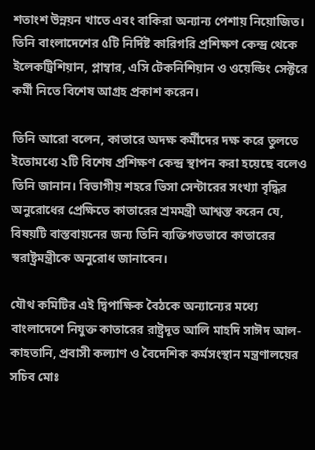শতাংশ উন্নয়ন খাতে এবং বাকিরা অন্যান্য পেশায় নিয়োজিত। তিনি বাংলাদেশের ৫টি নির্দিষ্ট কারিগরি প্রশিক্ষণ কেন্দ্র থেকে ইলেকট্রিশিয়ান, প্লাম্বার, এসি টেকনিশিয়ান ও ওয়েল্ডিং সেক্টরে কর্মী নিতে বিশেষ আগ্রহ প্রকাশ করেন।

তিনি আরো বলেন, কাতারে অদক্ষ কর্মীদের দক্ষ করে তুলতে ইতোমধ্যে ২টি বিশেষ প্রশিক্ষণ কেন্দ্র স্থাপন করা হয়েছে বলেও তিনি জানান। বিভাগীয় শহরে ভিসা সেন্টারের সংখ্যা বৃদ্ধির অনুরোধের প্রেক্ষিতে কাতারের শ্রমমন্ত্রী আশ্বস্ত করেন যে, বিষয়টি বাস্তবায়নের জন্য তিনি ব্যক্তিগতভাবে কাতারের স্বরাষ্ট্রমন্ত্রীকে অনুরোধ জানাবেন।

যৌথ কমিটির এই দ্বিপাক্ষিক বৈঠকে অন্যান্যের মধ্যে বাংলাদেশে নিযুক্ত কাতারের রাষ্ট্রদূত আলি মাহদি সাঈদ আল-কাহতানি, প্রবাসী কল্যাণ ও বৈদেশিক কর্মসংস্থান মন্ত্রণালয়ের সচিব মোঃ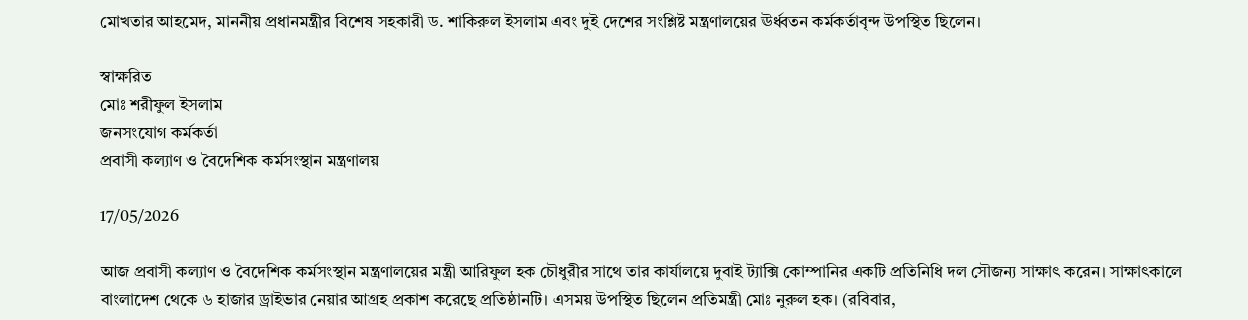মোখতার আহমেদ, মাননীয় প্রধানমন্ত্রীর বিশেষ সহকারী ড. শাকিরুল ইসলাম এবং দুই দেশের সংশ্লিষ্ট মন্ত্রণালয়ের ঊর্ধ্বতন কর্মকর্তাবৃন্দ উপস্থিত ছিলেন।

স্বাক্ষরিত
মোঃ শরীফুল ইসলাম
জনসংযোগ কর্মকর্তা
প্রবাসী কল্যাণ ও বৈদেশিক কর্মসংস্থান মন্ত্রণালয়

17/05/2026

আজ প্রবাসী কল্যাণ ও বৈদেশিক কর্মসংস্থান মন্ত্রণালয়ের মন্ত্রী আরিফুল হক চৌধুরীর সাথে তার কার্যালয়ে দুবাই ট্যাক্সি কোম্পানির একটি প্রতিনিধি দল সৌজন্য সাক্ষাৎ করেন। সাক্ষাৎকালে বাংলাদেশ থেকে ৬ হাজার ড্রাইভার নেয়ার আগ্রহ প্রকাশ করেছে প্রতিষ্ঠানটি। এসময় উপস্থিত ছিলেন প্রতিমন্ত্রী মোঃ নুরুল হক। (রবিবার,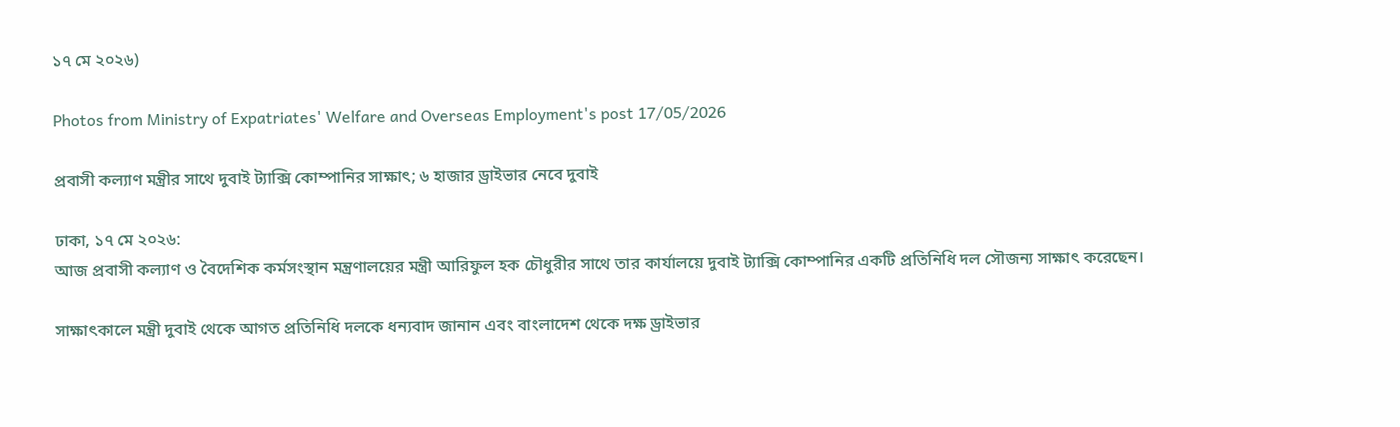১৭ মে ২০২৬)

Photos from Ministry of Expatriates' Welfare and Overseas Employment's post 17/05/2026

প্রবাসী কল্যাণ মন্ত্রীর সাথে দুবাই ট্যাক্সি কোম্পানির সাক্ষাৎ; ৬ হাজার ড্রাইভার নেবে দুবাই

ঢাকা, ১৭ মে ২০২৬:
আজ প্রবাসী কল্যাণ ও বৈদেশিক কর্মসংস্থান মন্ত্রণালয়ের মন্ত্রী আরিফুল হক চৌধুরীর সাথে তার কার্যালয়ে দুবাই ট্যাক্সি কোম্পানির একটি প্রতিনিধি দল সৌজন্য সাক্ষাৎ করেছেন।

সাক্ষাৎকালে মন্ত্রী দুবাই থেকে আগত প্রতিনিধি দলকে ধন্যবাদ জানান এবং বাংলাদেশ থেকে দক্ষ ড্রাইভার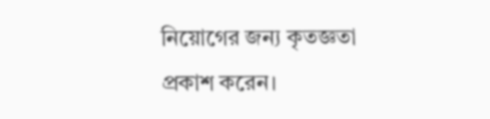নিয়োগের জন্য কৃতজ্ঞতা প্রকাশ করেন।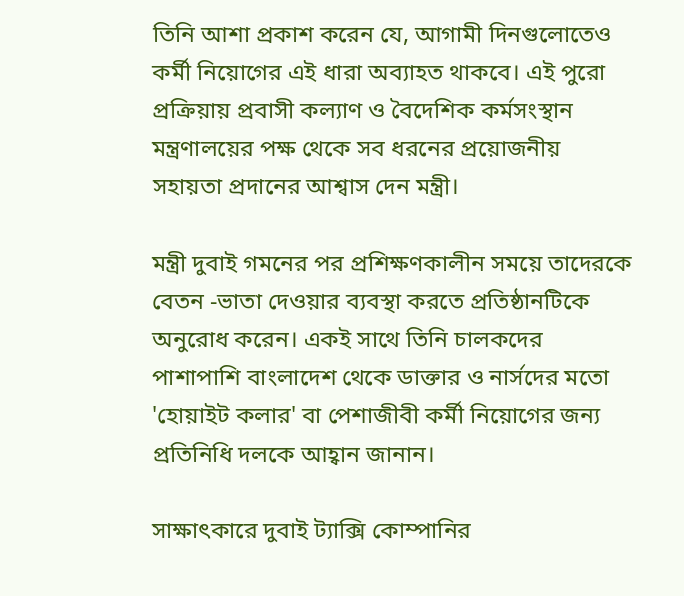তিনি আশা প্রকাশ করেন যে, আগামী দিনগুলোতেও কর্মী নিয়োগের এই ধারা অব্যাহত থাকবে। এই পুরো প্রক্রিয়ায় প্রবাসী কল্যাণ ও বৈদেশিক কর্মসংস্থান মন্ত্রণালয়ের পক্ষ থেকে সব ধরনের প্রয়োজনীয় সহায়তা প্রদানের আশ্বাস দেন মন্ত্রী।

মন্ত্রী দুবাই গমনের পর প্রশিক্ষণকালীন সময়ে তাদেরকে বেতন -ভাতা দেওয়ার ব্যবস্থা করতে প্রতিষ্ঠানটিকে অনুরোধ করেন। একই সাথে তিনি চালকদের পাশাপাশি বাংলাদেশ থেকে ডাক্তার ও নার্সদের মতো 'হোয়াইট কলার' বা পেশাজীবী কর্মী নিয়োগের জন্য প্রতিনিধি দলকে আহ্বান জানান।

সাক্ষাৎকারে দুবাই ট্যাক্সি কোম্পানির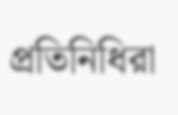প্রতিনিধিরা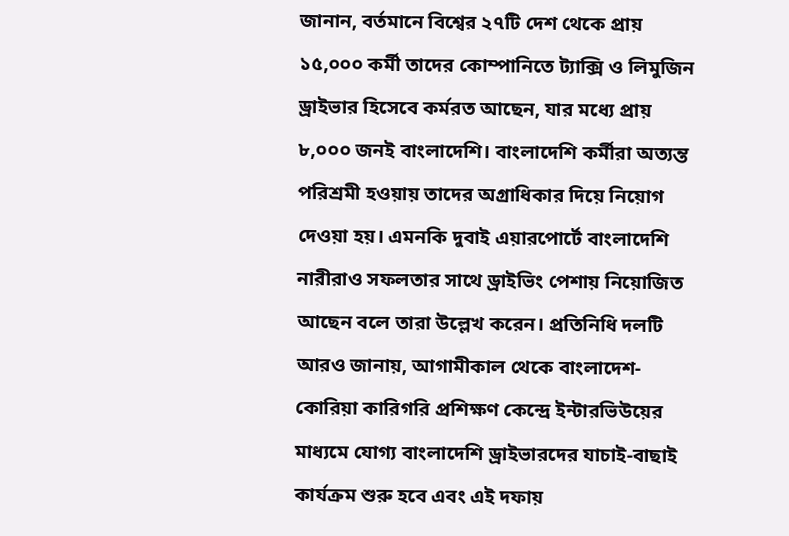জানান, বর্তমানে বিশ্বের ২৭টি দেশ থেকে প্রায় ১৫,০০০ কর্মী তাদের কোম্পানিতে ট্যাক্সি ও লিমুজিন ড্রাইভার হিসেবে কর্মরত আছেন, যার মধ্যে প্রায় ৮,০০০ জনই বাংলাদেশি। বাংলাদেশি কর্মীরা অত্যন্ত পরিশ্রমী হওয়ায় তাদের অগ্রাধিকার দিয়ে নিয়োগ দেওয়া হয়। এমনকি দুবাই এয়ারপোর্টে বাংলাদেশি নারীরাও সফলতার সাথে ড্রাইভিং পেশায় নিয়োজিত আছেন বলে তারা উল্লেখ করেন। প্রতিনিধি দলটি আরও জানায়, আগামীকাল থেকে বাংলাদেশ-কোরিয়া কারিগরি প্রশিক্ষণ কেন্দ্রে ইন্টারভিউয়ের মাধ্যমে যোগ্য বাংলাদেশি ড্রাইভারদের যাচাই-বাছাই কার্যক্রম শুরু হবে এবং এই দফায়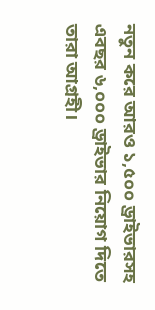নতুন করে আরও ১,৫০০ ড্রাইভারসহ এবছর ৬,০০০ ড্রাইভার নিয়োগ দিতে তারা আগ্রহী।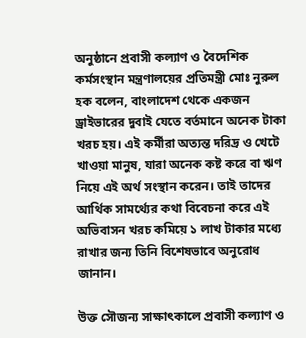অনুষ্ঠানে প্রবাসী কল্যাণ ও বৈদেশিক কর্মসংস্থান মন্ত্রণালয়ের প্রতিমন্ত্রী মোঃ নুরুল হক বলেন, বাংলাদেশ থেকে একজন ড্রাইভারের দুবাই যেতে বর্তমানে অনেক টাকা খরচ হয়। এই কর্মীরা অত্যন্ত দরিদ্র ও খেটে খাওয়া মানুষ, যারা অনেক কষ্ট করে বা ঋণ নিয়ে এই অর্থ সংস্থান করেন। তাই তাদের আর্থিক সামর্থ্যের কথা বিবেচনা করে এই অভিবাসন খরচ কমিয়ে ১ লাখ টাকার মধ্যে রাখার জন্য তিনি বিশেষভাবে অনুরোধ জানান।

উক্ত সৌজন্য সাক্ষাৎকালে প্রবাসী কল্যাণ ও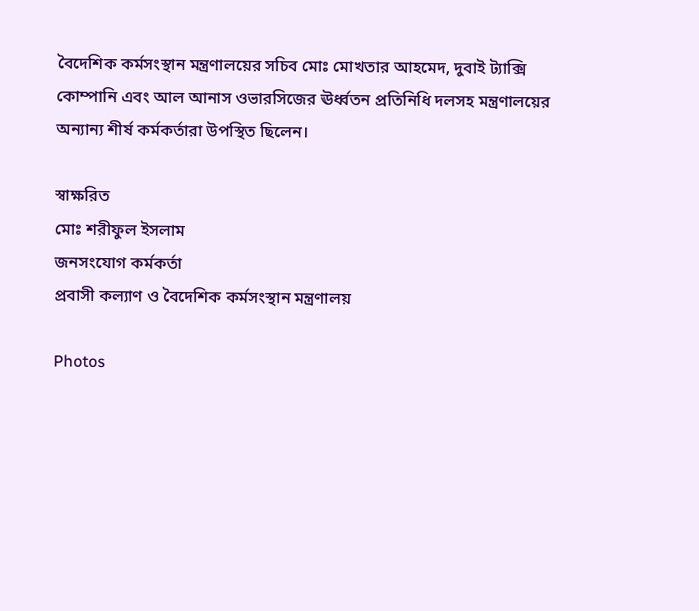বৈদেশিক কর্মসংস্থান মন্ত্রণালয়ের সচিব মোঃ মোখতার আহমেদ, দুবাই ট্যাক্সি কোম্পানি এবং আল আনাস ওভারসিজের ঊর্ধ্বতন প্রতিনিধি দলসহ মন্ত্রণালয়ের অন্যান্য শীর্ষ কর্মকর্তারা উপস্থিত ছিলেন।

স্বাক্ষরিত
মোঃ শরীফুল ইসলাম
জনসংযোগ কর্মকর্তা
প্রবাসী কল্যাণ ও বৈদেশিক কর্মসংস্থান মন্ত্রণালয়

Photos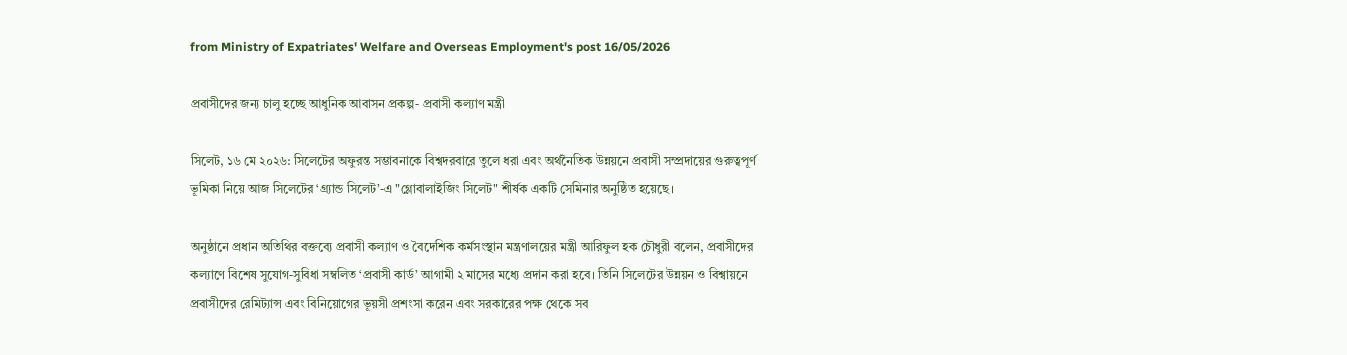from Ministry of Expatriates' Welfare and Overseas Employment's post 16/05/2026

প্রবাসীদের জন্য চালু হচ্ছে আধুনিক আবাসন প্রকল্প- প্রবাসী কল্যাণ মন্ত্রী

সিলেট, ১৬ মে ২০২৬: সিলেটের অফুরন্ত সম্ভাবনাকে বিশ্বদরবারে তুলে ধরা এবং অর্থনৈতিক উন্নয়নে প্রবাসী সম্প্রদায়ের গুরুত্বপূর্ণ ভূমিকা নিয়ে আজ সিলেটের ‘গ্র্যান্ড সিলেট’-এ "গ্লোবালাইজিং সিলেট" শীর্ষক একটি সেমিনার অনুষ্ঠিত হয়েছে।

অনুষ্ঠানে প্রধান অতিথির বক্তব্যে প্রবাসী কল্যাণ ও বৈদেশিক কর্মসংস্থান মন্ত্রণালয়ের মন্ত্রী আরিফুল হক চৌধুরী বলেন, প্রবাসীদের কল্যাণে বিশেষ সুযোগ-সুবিধা সম্বলিত ‘প্রবাসী কার্ড’ আগামী ২ মাসের মধ্যে প্রদান করা হবে। তিনি সিলেটের উন্নয়ন ও বিশ্বায়নে প্রবাসীদের রেমিট্যান্স এবং বিনিয়োগের ভূয়সী প্রশংসা করেন এবং সরকারের পক্ষ থেকে সব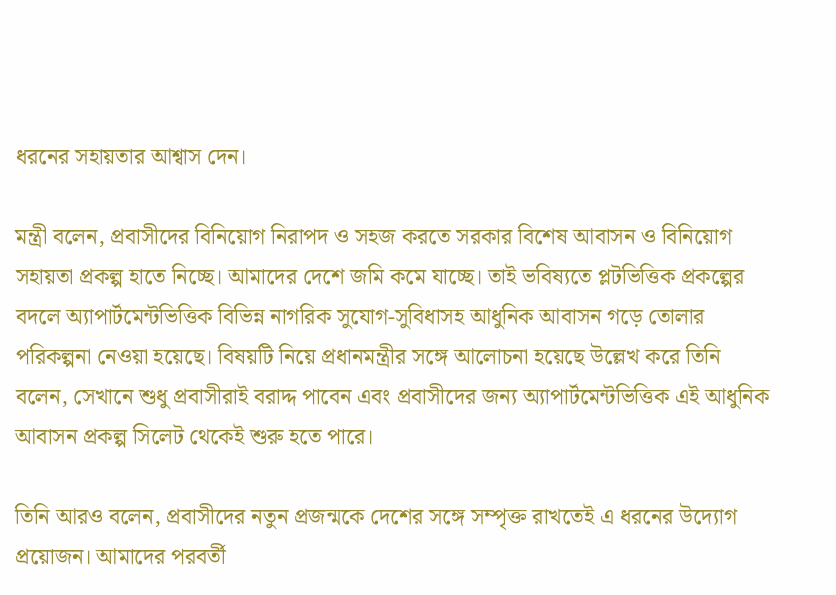ধরনের সহায়তার আশ্বাস দেন।

মন্ত্রী বলেন, প্রবাসীদের বিনিয়োগ নিরাপদ ও সহজ করতে সরকার বিশেষ আবাসন ও বিনিয়োগ সহায়তা প্রকল্প হাতে নিচ্ছে। আমাদের দেশে জমি কমে যাচ্ছে। তাই ভবিষ্যতে প্লটভিত্তিক প্রকল্পের বদলে অ্যাপার্টমেন্টভিত্তিক বিভিন্ন নাগরিক সুযোগ-সুবিধাসহ আধুনিক আবাসন গড়ে তোলার পরিকল্পনা নেওয়া হয়েছে। বিষয়টি নিয়ে প্রধানমন্ত্রীর সঙ্গে আলোচনা হয়েছে উল্লেখ করে তিনি বলেন, সেখানে শুধু প্রবাসীরাই বরাদ্দ পাবেন এবং প্রবাসীদের জন্য অ্যাপার্টমেন্টভিত্তিক এই আধুনিক আবাসন প্রকল্প সিলেট থেকেই শুরু হতে পারে।

তিনি আরও বলেন, প্রবাসীদের নতুন প্রজন্মকে দেশের সঙ্গে সম্পৃক্ত রাখতেই এ ধরনের উদ্যোগ প্রয়োজন। আমাদের পরবর্তী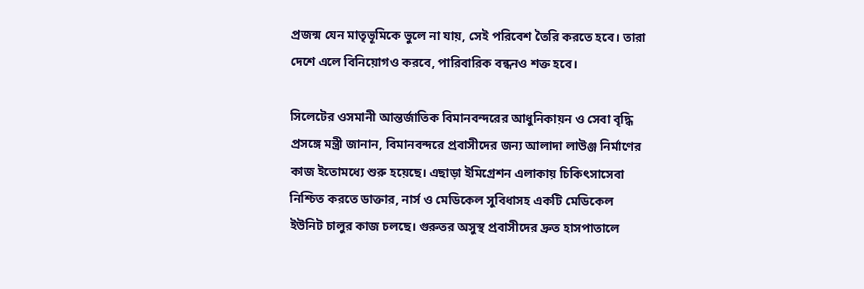প্রজন্ম যেন মাতৃভূমিকে ভুলে না যায়, সেই পরিবেশ তৈরি করতে হবে। তারা দেশে এলে বিনিয়োগও করবে, পারিবারিক বন্ধনও শক্ত হবে।

সিলেটের ওসমানী আন্তর্জাতিক বিমানবন্দরের আধুনিকায়ন ও সেবা বৃদ্ধি প্রসঙ্গে মন্ত্রী জানান, বিমানবন্দরে প্রবাসীদের জন্য আলাদা লাউঞ্জ নির্মাণের কাজ ইতোমধ্যে শুরু হয়েছে। এছাড়া ইমিগ্রেশন এলাকায় চিকিৎসাসেবা নিশ্চিত করতে ডাক্তার, নার্স ও মেডিকেল সুবিধাসহ একটি মেডিকেল ইউনিট চালুর কাজ চলছে। গুরুতর অসুস্থ প্রবাসীদের দ্রুত হাসপাতালে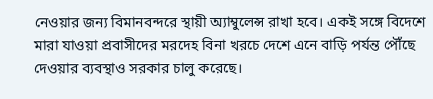নেওয়ার জন্য বিমানবন্দরে স্থায়ী অ্যাম্বুলেন্স রাখা হবে। একই সঙ্গে বিদেশে মারা যাওয়া প্রবাসীদের মরদেহ বিনা খরচে দেশে এনে বাড়ি পর্যন্ত পৌঁছে দেওয়ার ব্যবস্থাও সরকার চালু করেছে।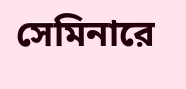সেমিনারে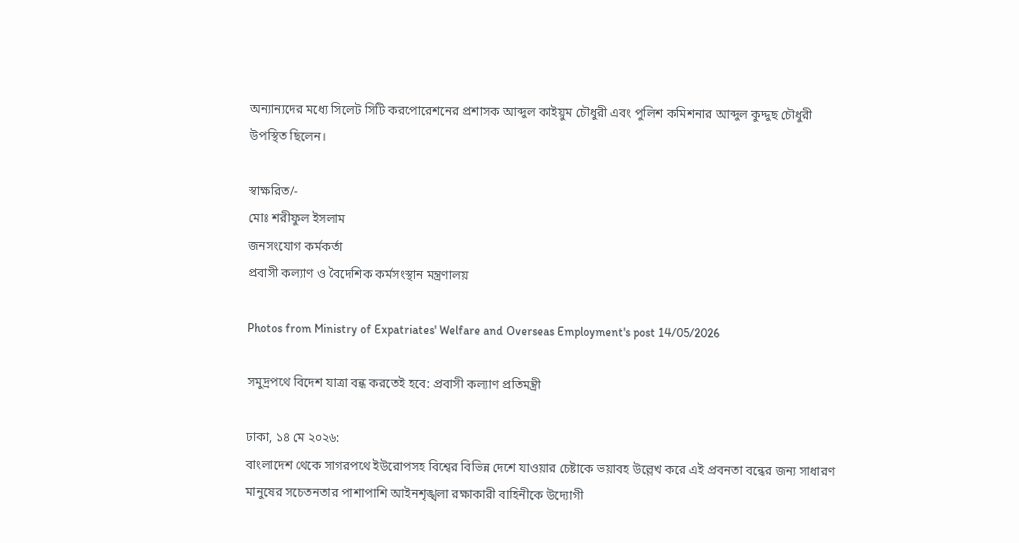অন্যান্যদের মধ্যে সিলেট সিটি করপোরেশনের প্রশাসক আব্দুল কাইয়ুম চৌধুরী এবং পুলিশ কমিশনার আব্দুল কুদ্দুছ চৌধুরী উপস্থিত ছিলেন।

স্বাক্ষরিত/-
মোঃ শরীফুল ইসলাম
জনসংযোগ কর্মকর্তা
প্রবাসী কল্যাণ ও বৈদেশিক কর্মসংস্থান মন্ত্রণালয়

Photos from Ministry of Expatriates' Welfare and Overseas Employment's post 14/05/2026

সমুদ্রপথে বিদেশ যাত্রা বন্ধ করতেই হবে: প্রবাসী কল্যাণ প্রতিমন্ত্রী

ঢাকা, ১৪ মে ২০২৬:
বাংলাদেশ থেকে সাগরপথে ইউরোপসহ বিশ্বের বিভিন্ন দেশে যাওয়ার চেষ্টাকে ভয়াবহ উল্লেখ করে এই প্রবনতা বন্ধের জন্য সাধারণ মানুষের সচেতনতার পাশাপাশি আইনশৃঙ্খলা রক্ষাকারী বাহিনীকে উদ্যোগী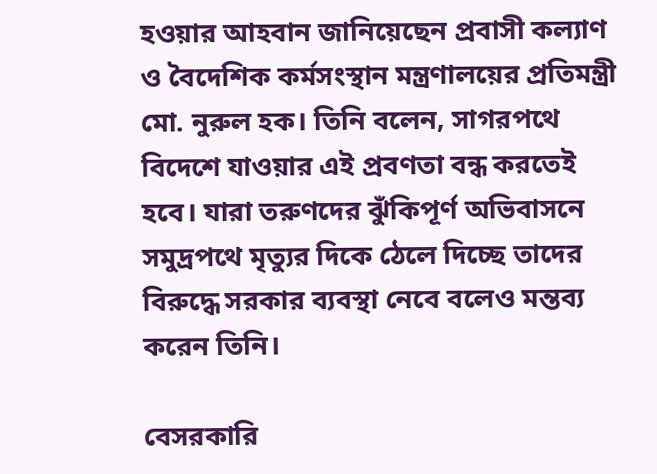হওয়ার আহবান জানিয়েছেন প্রবাসী কল্যাণ ও বৈদেশিক কর্মসংস্থান মন্ত্রণালয়ের প্রতিমন্ত্রী মো. নুরুল হক। তিনি বলেন, সাগরপথে বিদেশে যাওয়ার এই প্রবণতা বন্ধ করতেই হবে। যারা তরুণদের ঝুঁকিপূর্ণ অভিবাসনে সমুদ্রপথে মৃত্যুর দিকে ঠেলে দিচ্ছে তাদের বিরুদ্ধে সরকার ব্যবস্থা নেবে বলেও মন্তব্য করেন তিনি।

বেসরকারি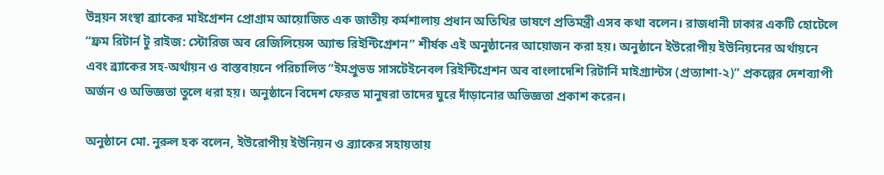উন্নয়ন সংস্থা ব্র্যাকের মাইগ্রেশন প্রোগ্রাম আয়োজিত এক জাতীয় কর্মশালায় প্রধান অতিথির ভাষণে প্রতিমন্ত্রী এসব কথা বলেন। রাজধানী ঢাকার একটি হোটেলে “ফ্রম রিটার্ন টু রাইজ: স্টোরিজ অব রেজিলিয়েন্স অ্যান্ড রিইন্টিগ্রেশন” শীর্ষক এই অনুষ্ঠানের আয়োজন করা হয়। অনুষ্ঠানে ইউরোপীয় ইউনিয়নের অর্থায়নে এবং ব্র্যাকের সহ-অর্থায়ন ও বাস্তবায়নে পরিচালিত “ইমপ্রুভড সাসটেইনেবল রিইন্টিগ্রেশন অব বাংলাদেশি রিটার্নি মাইগ্র্যান্টস (প্রত্যাশা-২)” প্রকল্পের দেশব্যাপী অর্জন ও অভিজ্ঞতা তুলে ধরা হয়। অনুষ্ঠানে বিদেশ ফেরত মানুষরা তাদের ঘুরে দাঁড়ানোর অভিজ্ঞতা প্রকাশ করেন।

অনুষ্ঠানে মো. নুরুল হক বলেন, ইউরোপীয় ইউনিয়ন ও ব্র্যাকের সহায়তায়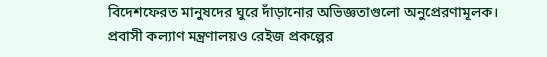বিদেশফেরত মানুষদের ঘুরে দাঁড়ানোর অভিজ্ঞতাগুলো অনুপ্রেরণামূলক। প্রবাসী কল্যাণ মন্ত্রণালয়ও রেইজ প্রকল্পের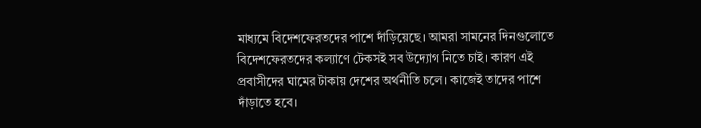মাধ্যমে বিদেশফেরতদের পাশে দাঁড়িয়েছে। আমরা সামনের দিনগুলোতে বিদেশফেরতদের কল্যাণে টেকসই সব উদ্যোগ নিতে চাই। কারণ এই প্রবাসীদের ঘামের টাকায় দেশের অর্থনীতি চলে। কাজেই তাদের পাশে দাঁড়াতে হবে।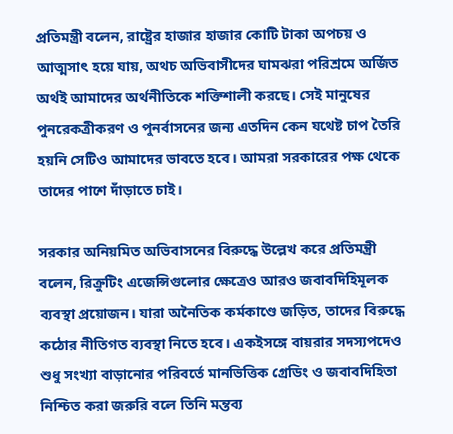প্রতিমন্ত্রী বলেন, রাষ্ট্রের হাজার হাজার কোটি টাকা অপচয় ও আত্মসাৎ হয়ে যায়, অথচ অভিবাসীদের ঘামঝরা পরিশ্রমে অর্জিত অর্থই আমাদের অর্থনীতিকে শক্তিশালী করছে। সেই মানুষের পুনরেকত্রীকরণ ও পুনর্বাসনের জন্য এতদিন কেন যথেষ্ট চাপ তৈরি হয়নি সেটিও আমাদের ভাবতে হবে। আমরা সরকারের পক্ষ থেকে তাদের পাশে দাঁড়াতে চাই।

সরকার অনিয়মিত অভিবাসনের বিরুদ্ধে উল্লেখ করে প্রতিমন্ত্রী বলেন, রিক্রুটিং এজেন্সিগুলোর ক্ষেত্রেও আরও জবাবদিহিমূলক ব্যবস্থা প্রয়োজন। যারা অনৈতিক কর্মকাণ্ডে জড়িত, তাদের বিরুদ্ধে কঠোর নীতিগত ব্যবস্থা নিতে হবে। একইসঙ্গে বায়রার সদস্যপদেও শুধু সংখ্যা বাড়ানোর পরিবর্তে মানভিত্তিক গ্রেডিং ও জবাবদিহিতা নিশ্চিত করা জরুরি বলে তিনি মন্তব্য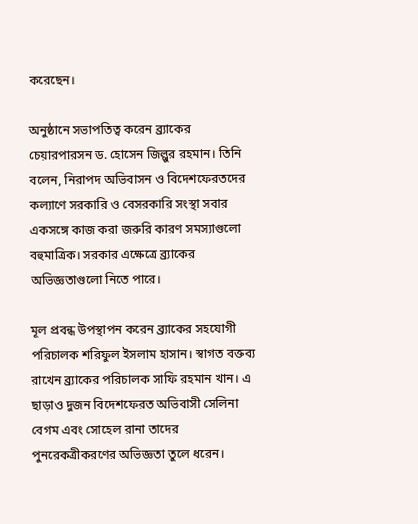করেছেন।

অনুষ্ঠানে সভাপতিত্ব করেন ব্র্যাকের চেয়ারপারসন ড. হোসেন জিল্লুর রহমান। তিনি বলেন, নিরাপদ অভিবাসন ও বিদেশফেরতদের কল্যাণে সরকারি ও বেসরকারি সংস্থা সবার একসঙ্গে কাজ করা জরুরি কারণ সমস্যাগুলো বহুমাত্রিক। সরকার এক্ষেত্রে ব্র্যাকের অভিজ্ঞতাগুলো নিতে পারে।

মূল প্রবন্ধ উপস্থাপন করেন ব্র্যাকের সহযোগী পরিচালক শরিফুল ইসলাম হাসান। স্বাগত বক্তব্য রাখেন ব্র্যাকের পরিচালক সাফি রহমান খান। এ ছাড়াও দুজন বিদেশফেরত অভিবাসী সেলিনা বেগম এবং সোহেল রানা তাদের পুনরেকত্রীকরণের অভিজ্ঞতা তুলে ধরেন।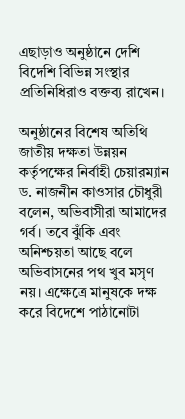এছাড়াও অনুষ্ঠানে দেশি বিদেশি বিভিন্ন সংস্থার প্রতিনিধিরাও বক্তব্য রাখেন।

অনুষ্ঠানের বিশেষ অতিথি জাতীয় দক্ষতা উন্নয়ন কর্তৃপক্ষের নির্বাহী চেয়ারম্যান ড. নাজনীন কাওসার চৌধুরী বলেন, অভিবাসীরা আমাদের গর্ব। তবে ঝুঁকি এবং অনিশ্চয়তা আছে বলে অভিবাসনের পথ খুব মসৃণ নয়। এক্ষেত্রে মানুষকে দক্ষ করে বিদেশে পাঠানোটা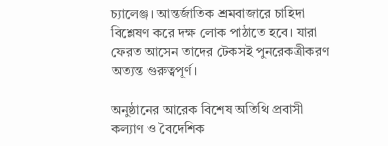চ্যালেঞ্জ। আন্তর্জাতিক শ্রমবাজারে চাহিদা বিশ্লেষণ করে দক্ষ লোক পাঠাতে হবে। যারা ফেরত আসেন তাদের টেকসই পুনরেকত্রীকরণ অত্যন্ত গুরুত্বপূর্ণ।

অনুষ্ঠানের আরেক বিশেষ অতিথি প্রবাসী কল্যাণ ও বৈদেশিক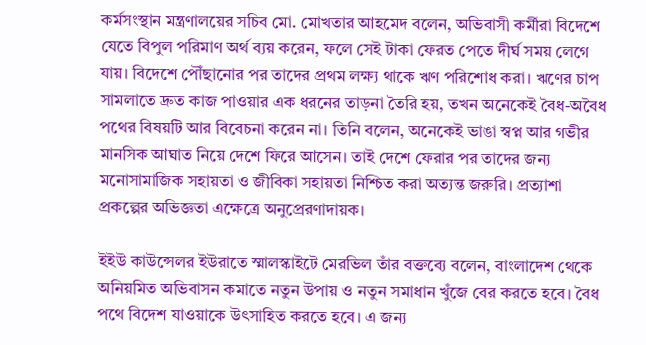কর্মসংস্থান মন্ত্রণালয়ের সচিব মো. মোখতার আহমেদ বলেন, অভিবাসী কর্মীরা বিদেশে যেতে বিপুল পরিমাণ অর্থ ব্যয় করেন, ফলে সেই টাকা ফেরত পেতে দীর্ঘ সময় লেগে যায়। বিদেশে পৌঁছানোর পর তাদের প্রথম লক্ষ্য থাকে ঋণ পরিশোধ করা। ঋণের চাপ সামলাতে দ্রুত কাজ পাওয়ার এক ধরনের তাড়না তৈরি হয়, তখন অনেকেই বৈধ-অবৈধ পথের বিষয়টি আর বিবেচনা করেন না। তিনি বলেন, অনেকেই ভাঙা স্বপ্ন আর গভীর মানসিক আঘাত নিয়ে দেশে ফিরে আসেন। তাই দেশে ফেরার পর তাদের জন্য মনোসামাজিক সহায়তা ও জীবিকা সহায়তা নিশ্চিত করা অত্যন্ত জরুরি। প্রত্যাশা প্রকল্পের অভিজ্ঞতা এক্ষেত্রে অনুপ্রেরণাদায়ক।

ইইউ কাউন্সেলর ইউরাতে স্মালস্কাইটে মেরভিল তাঁর বক্তব্যে বলেন, বাংলাদেশ থেকে অনিয়মিত অভিবাসন কমাতে নতুন উপায় ও নতুন সমাধান খুঁজে বের করতে হবে। বৈধ পথে বিদেশ যাওয়াকে উৎসাহিত করতে হবে। এ জন্য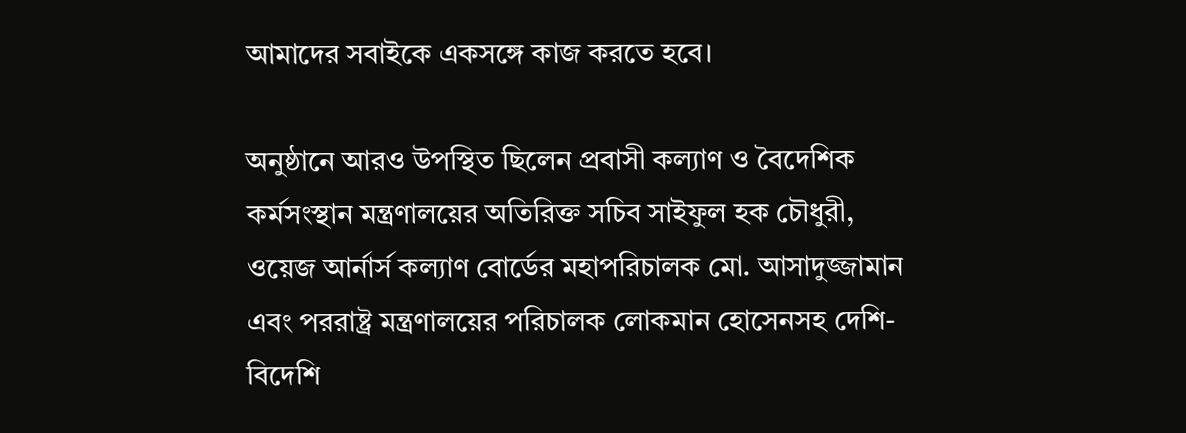আমাদের সবাইকে একসঙ্গে কাজ করতে হবে।

অনুষ্ঠানে আরও উপস্থিত ছিলেন প্রবাসী কল্যাণ ও বৈদেশিক কর্মসংস্থান মন্ত্রণালয়ের অতিরিক্ত সচিব সাইফুল হক চৌধুরী, ওয়েজ আর্নার্স কল্যাণ বোর্ডের মহাপরিচালক মো. আসাদুজ্জামান এবং পররাষ্ট্র মন্ত্রণালয়ের পরিচালক লোকমান হোসেনসহ দেশি-বিদেশি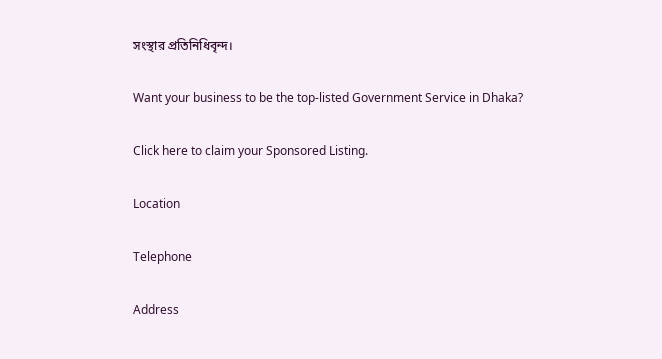সংস্থার প্রতিনিধিবৃন্দ।

Want your business to be the top-listed Government Service in Dhaka?

Click here to claim your Sponsored Listing.

Location

Telephone

Address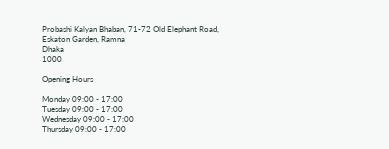Probashi Kalyan Bhaban, 71-72 Old Elephant Road, Eskaton Garden, Ramna
Dhaka
1000

Opening Hours

Monday 09:00 - 17:00
Tuesday 09:00 - 17:00
Wednesday 09:00 - 17:00
Thursday 09:00 - 17:00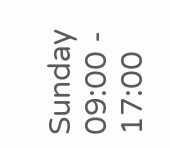Sunday 09:00 - 17:00